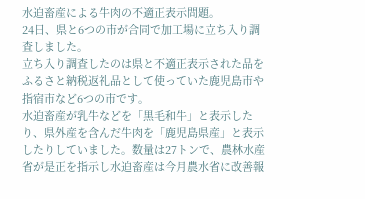水迫畜産による牛肉の不適正表示問題。
24日、県と6つの市が合同で加工場に立ち入り調査しました。
立ち入り調査したのは県と不適正表示された品をふるさと納税返礼品として使っていた鹿児島市や指宿市など6つの市です。
水迫畜産が乳牛などを「黒毛和牛」と表示したり、県外産を含んだ牛肉を「鹿児島県産」と表示したりしていました。数量は27トンで、農林水産省が是正を指示し水迫畜産は今月農水省に改善報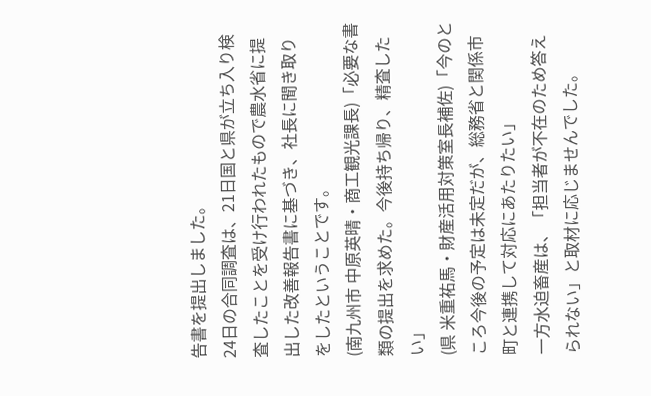告書を提出しました。
24日の合同調査は、21日国と県が立ち入り検査したことを受け行われたもので農水省に提出した改善報告書に基づき、社長に聞き取りをしたということです。
(南九州市 中原英晴・商工観光課長)「必要な書類の提出を求めた。今後持ち帰り、精査したい」
(県 米重祐馬・財産活用対策室長補佐)「今のところ今後の予定は未定だが、総務省と関係市町と連携して対応にあたりたい」
一方水迫畜産は、「担当者が不在のため答えられない」と取材に応じませんでした。